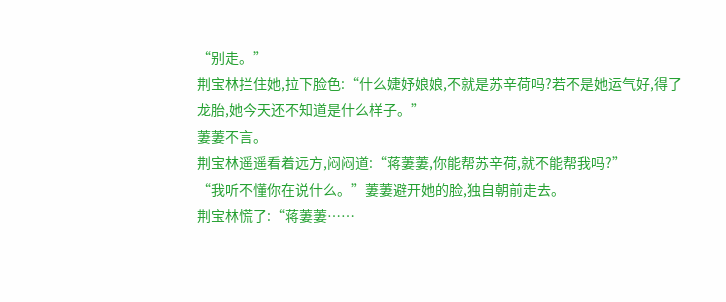“别走。”
荆宝林拦住她,拉下脸色:“什么婕妤娘娘,不就是苏辛荷吗?若不是她运气好,得了龙胎,她今天还不知道是什么样子。”
萋萋不言。
荆宝林遥遥看着远方,闷闷道:“蒋萋萋,你能帮苏辛荷,就不能帮我吗?”
“我听不懂你在说什么。”萋萋避开她的脸,独自朝前走去。
荆宝林慌了:“蒋萋萋……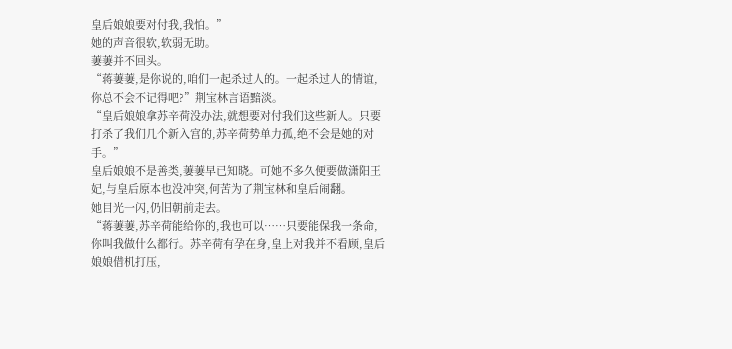皇后娘娘要对付我,我怕。”
她的声音很软,软弱无助。
萋萋并不回头。
“蒋萋萋,是你说的,咱们一起杀过人的。一起杀过人的情谊,你总不会不记得吧?”荆宝林言语黯淡。
“皇后娘娘拿苏辛荷没办法,就想要对付我们这些新人。只要打杀了我们几个新入宫的,苏辛荷势单力孤,绝不会是她的对手。”
皇后娘娘不是善类,萋萋早已知晓。可她不多久便要做潇阳王妃,与皇后原本也没冲突,何苦为了荆宝林和皇后闹翻。
她目光一闪,仍旧朝前走去。
“蒋萋萋,苏辛荷能给你的,我也可以……只要能保我一条命,你叫我做什么都行。苏辛荷有孕在身,皇上对我并不看顾,皇后娘娘借机打压,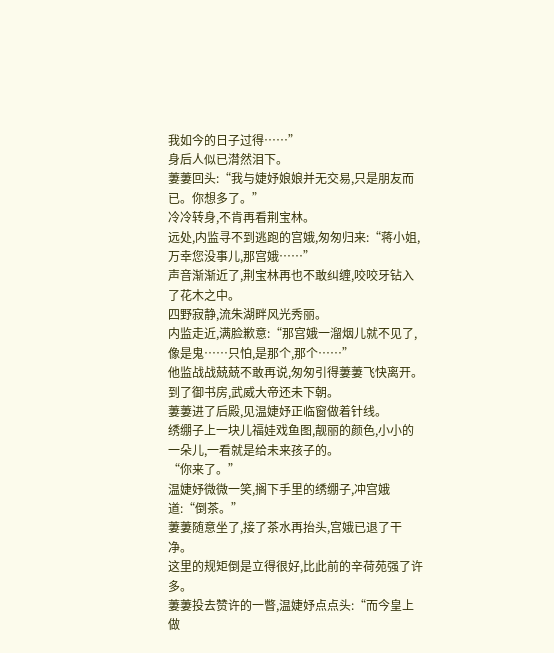我如今的日子过得……”
身后人似已潸然泪下。
萋萋回头:“我与婕妤娘娘并无交易,只是朋友而已。你想多了。”
冷冷转身,不肯再看荆宝林。
远处,内监寻不到逃跑的宫娥,匆匆归来:“蒋小姐,万幸您没事儿,那宫娥……”
声音渐渐近了,荆宝林再也不敢纠缠,咬咬牙钻入了花木之中。
四野寂静,流朱湖畔风光秀丽。
内监走近,满脸歉意:“那宫娥一溜烟儿就不见了,像是鬼……只怕,是那个,那个……”
他监战战兢兢不敢再说,匆匆引得萋萋飞快离开。
到了御书房,武威大帝还未下朝。
萋萋进了后殿,见温婕妤正临窗做着针线。
绣绷子上一块儿福娃戏鱼图,靓丽的颜色,小小的一朵儿,一看就是给未来孩子的。
“你来了。”
温婕妤微微一笑,搁下手里的绣绷子,冲宫娥道:“倒茶。”
萋萋随意坐了,接了茶水再抬头,宫娥已退了干净。
这里的规矩倒是立得很好,比此前的辛荷苑强了许多。
萋萋投去赞许的一瞥,温婕妤点点头:“而今皇上做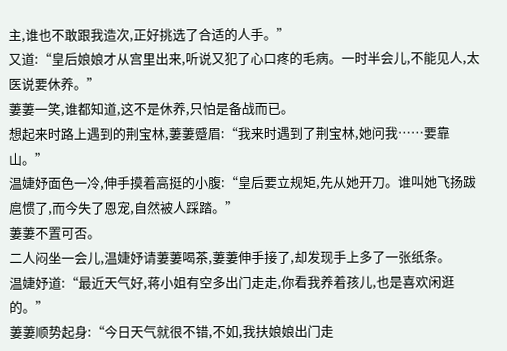主,谁也不敢跟我造次,正好挑选了合适的人手。”
又道:“皇后娘娘才从宫里出来,听说又犯了心口疼的毛病。一时半会儿,不能见人,太医说要休养。”
萋萋一笑,谁都知道,这不是休养,只怕是备战而已。
想起来时路上遇到的荆宝林,萋萋蹙眉:“我来时遇到了荆宝林,她问我……要靠山。”
温婕妤面色一冷,伸手摸着高挺的小腹:“皇后要立规矩,先从她开刀。谁叫她飞扬跋扈惯了,而今失了恩宠,自然被人踩踏。”
萋萋不置可否。
二人闷坐一会儿,温婕妤请萋萋喝茶,萋萋伸手接了,却发现手上多了一张纸条。
温婕妤道:“最近天气好,蒋小姐有空多出门走走,你看我养着孩儿,也是喜欢闲逛的。”
萋萋顺势起身:“今日天气就很不错,不如,我扶娘娘出门走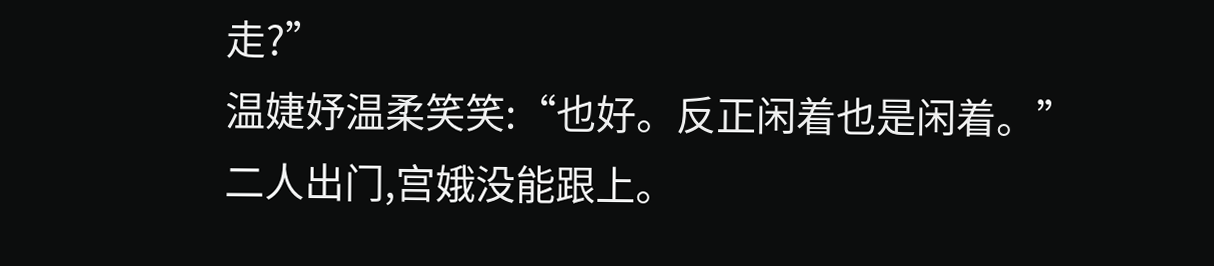走?”
温婕妤温柔笑笑:“也好。反正闲着也是闲着。”
二人出门,宫娥没能跟上。